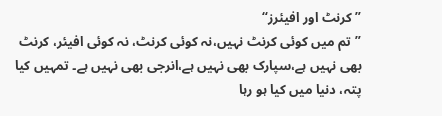”کرنٹ اور افیئرز“
”تم میں کوئی کرنٹ نہیں،نہ کوئی کرنٹ، نہ کوئی افیئر، کرنٹ بھی نہیں ہے،سپارک بھی نہیں ہے،انرجی بھی نہیں ہے۔ تمہیں کیا پتہ، دنیا میں کیا ہو رہا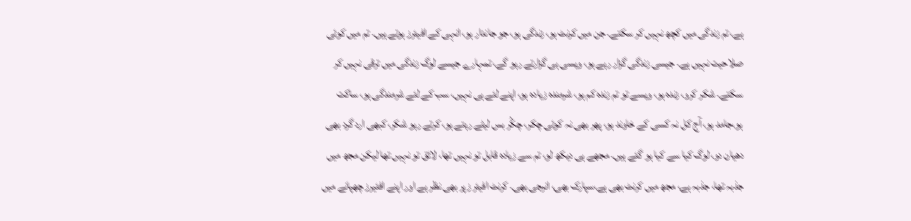ہے، تم زندگی میں کچھ نہیں کر سکتے۔ جن میں کرنٹ ہو، زندگی ہو، جو جاندار ہو، انہی کے افیئرز ہوتے ہیں۔ تم میں کوئی صلاحیت نہیں ہے۔ جیسی زندگی گزار رہے ہو، ویسی ہی گزارتے رہو گے، تمہارے جیسے لوگ زندگی میں ترقی نہیں کر سکتے۔ شکر کرو، زندہ ہو، ویسے تو تم زندہ کم ہو، شرمندہ زیادہ ہو، اپنے لئے ہی نہیں، سب کے لئے شرمندگی ہو، ساکت ہو،جامد ہو، آج کل نہ کسی کے خاوند ہو، پھر بھی نہ کوئی چکر، چکُر بس لیٹے رہتے ہو، کرتے رہو شکر، کبھی ارد گرد بھی دھیان دو، لوگ کیا سے کیا ہو گئے ہیں۔ مجھے ہی دیکھ لو، تم سے زیادہ قابل تو نہیں تھا، لائق تو نہیں تھا لیکن مجھ میں جذبہ تھا، جذبہ ہے، مجھ میں کرنٹ بھی ہے،سپارک بھی، انرجی بھی۔ کرنٹ افیئر زپر بھی نظر ہے اور اپنے افئیرز چھپانے میں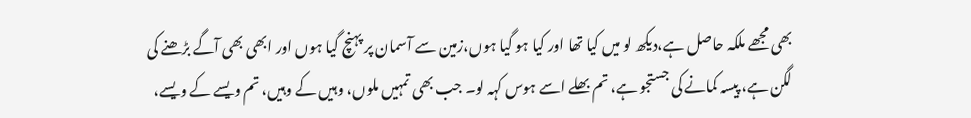بھی مجھے ملکہ حاصل ہے،دیکھ لو میں کیا تھا اور کیا ہو گیا ہوں،زمین سے آسمان پر پہنچ گیا ہوں اور ابھی بھی آگے بڑھنے کی لگن ہے، پیسہ کمانے کی جستجو ہے، تم بھلے اسے ہوس کہہ لو۔ جب بھی تمہیں ملوں، وہیں کے وہیں، تم ویسے کے ویسے،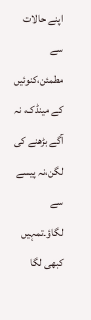اپنے حالات سے مطمئن،کنوئیں کے مینڈک، نہ آگے بڑھنے کی لگن،نہ پیسے سے لگاؤ۔تمہیں کبھی لگا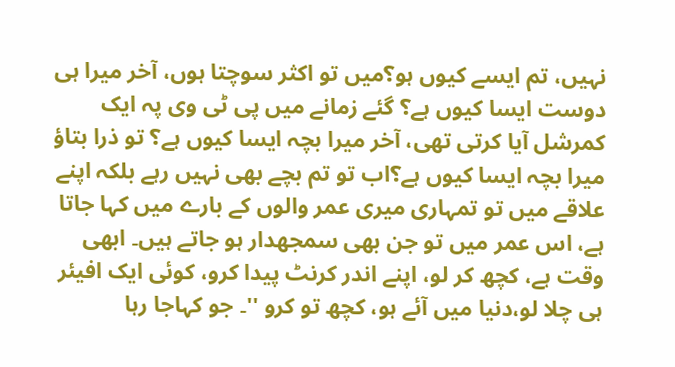نہیں، تم ایسے کیوں ہو؟میں تو اکثر سوچتا ہوں، آخر میرا ہی دوست ایسا کیوں ہے؟ گئے زمانے میں پی ٹی وی پہ ایک کمرشل آیا کرتی تھی، آخر میرا بچہ ایسا کیوں ہے؟ تو ذرا بتاؤ میرا بچہ ایسا کیوں ہے؟اب تو تم بچے بھی نہیں رہے بلکہ اپنے علاقے میں تو تمہاری میری عمر والوں کے بارے میں کہا جاتا ہے، اس عمر میں تو جن بھی سمجھدار ہو جاتے ہیں۔ ابھی وقت ہے، کچھ کر لو، اپنے اندر کرنٹ پیدا کرو، کوئی ایک افیئر ہی چلا لو،دنیا میں آئے ہو، کچھ تو کرو ''۔ جو کہاجا رہا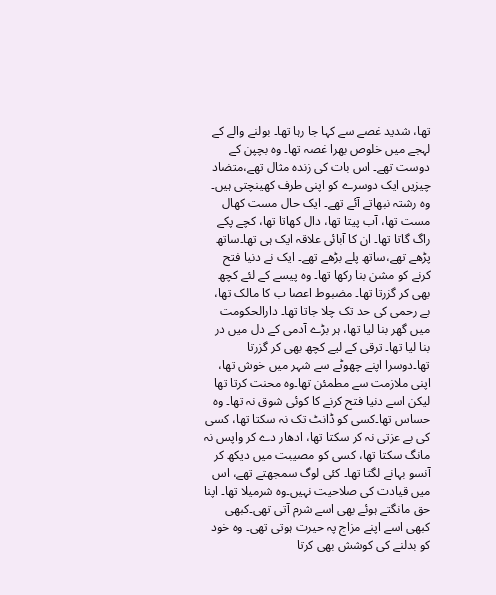تھا، شدید غصے سے کہا جا رہا تھا۔ بولنے والے کے لہجے میں خلوص بھرا غصہ تھا۔ وہ بچپن کے دوست تھے۔ اس بات کی زندہ مثال تھے،متضاد چیزیں ایک دوسرے کو اپنی طرف کھینچتی ہیں۔ وہ رشتہ نبھاتے آئے تھے۔ ایک حال مست کھال مست تھا، آب پیتا تھا، دال کھاتا تھا، کچے پکے راگ گاتا تھا۔ ان کا آبائی علاقہ ایک ہی تھا۔ساتھ پڑھے تھے،ساتھ پلے بڑھے تھے۔ ایک نے دنیا فتح کرنے کو مشن بنا رکھا تھا۔ وہ پیسے کے لئے کچھ بھی کر گزرتا تھا۔ مضبوط اعصا ب کا مالک تھا، بے رحمی کی حد تک چلا جاتا تھا۔ دارالحکومت میں گھر بنا لیا تھا، ہر بڑے آدمی کے دل میں در بنا لیا تھا۔ ترقی کے لیے کچھ بھی کر گزرتا تھا۔دوسرا اپنے چھوٹے سے شہر میں خوش تھا، اپنی ملازمت سے مطمئن تھا۔وہ محنت کرتا تھا لیکن اسے دنیا فتح کرنے کا کوئی شوق نہ تھا۔ وہ حساس تھا۔کسی کو ڈانٹ تک نہ سکتا تھا، کسی کی بے عزتی نہ کر سکتا تھا، ادھار دے کر واپس نہ مانگ سکتا تھا، کسی کو مصیبت میں دیکھ کر آنسو بہانے لگتا تھا۔ کئی لوگ سمجھتے تھے، اس میں قیادت کی صلاحیت نہیں۔وہ شرمیلا تھا۔ اپنا حق مانگتے ہوئے بھی اسے شرم آتی تھی۔کبھی کبھی اسے اپنے مزاج پہ حیرت ہوتی تھی۔ وہ خود کو بدلنے کی کوشش بھی کرتا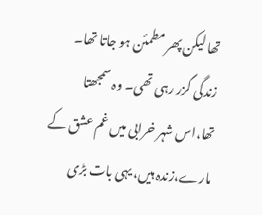تھا لیکن پھر مطمئن ہو جاتا تھا۔ زندگی گزر رہی تھی۔ وہ سمجھتا تھا،اس شہر خرابی میں غم عشق کے مارے،زندہ ہیں، یہی بات بڑی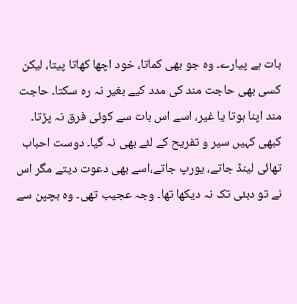بات ہے پیارے۔ وہ جو بھی کماتا، خود اچھا کھاتا پیتا، لیکن کسی بھی حاجت مند کی مدد کیے بغیر نہ رہ سکتا۔ حاجت مند اپنا ہوتا یا غیر، اسے اس بات سے کوئی فرق نہ پڑتا۔ کبھی کہیں سیر و تفریح کے لئے بھی نہ گیا۔ دوست احباب تھائی لینڈ جاتے، یورپ جاتے،اسے بھی دعوت دیتے مگر اس نے تو دبئی تک نہ دیکھا تھا۔ وجہ عجیب تھی۔ وہ بچپن سے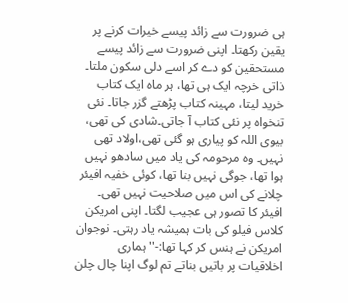ہی ضرورت سے زائد پیسے خیرات کرنے پر یقین رکھتا۔ اپنی ضرورت سے زائد پیسے مستحقین کو دے کر اسے دلی سکون ملتا۔ ذاتی خرچہ ایک ہی تھا، ہر ماہ ایک کتاب خرید لیتا، مہینہ کتاب پڑھتے گزر جاتا۔ نئی تنخواہ پر نئی کتاب آ جاتی۔شادی کی تھی، بیوی اللہ کو پیاری ہو گئی تھی،اولاد تھی نہیں۔ وہ مرحومہ کی یاد میں سادھو نہیں ہوا تھا، جوگی نہیں بنا تھا، کوئی خفیہ افیئر چلانے کی اس میں صلاحیت نہیں تھی۔ افیئر کا تصور ہی عجیب لگتا۔ اپنی امریکن کلاس فیلو کی بات ہمیشہ یاد رہتی۔ نوجوان امریکن نے ہنس کر کہا تھا:-'' ہماری اخلاقیات پر باتیں بناتے تم لوگ اپنا چال چلن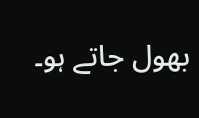بھول جاتے ہو۔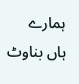ہمارے ہاں بناوٹ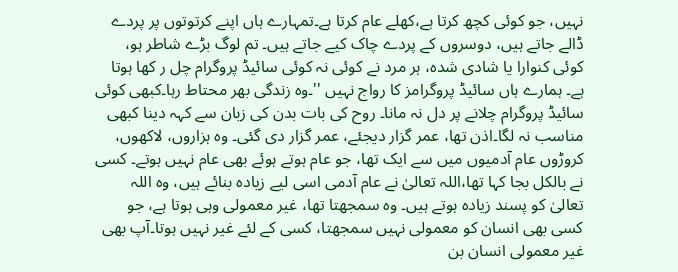نہیں، جو کوئی کچھ کرتا ہے،کھلے عام کرتا ہے۔تمہارے ہاں اپنے کرتوتوں پر پردے ڈالے جاتے ہیں، دوسروں کے پردے چاک کیے جاتے ہیں۔ تم لوگ بڑے شاطر ہو، کوئی کنوارا یا شادی شدہ، ہر مرد نے کوئی نہ کوئی سائیڈ پروگرام چل ر کھا ہوتا ہے۔ ہمارے ہاں سائیڈ پروگرامز کا رواج نہیں ''۔وہ زندگی بھر محتاط رہا۔کبھی کوئی سائیڈ پروگرام چلانے پر دل نہ مانا۔ روح کی بات بدن کی زبان سے کہہ دینا کبھی مناسب نہ لگا۔اذن تھا، عمر گزار دیجئے، عمر گزار دی گئی۔ وہ ہزاروں، لاکھوں، کروڑوں عام آدمیوں میں سے ایک تھا، جو عام ہوتے ہوئے بھی عام نہیں ہوتے۔ کسی نے بالکل بجا کہا تھا،اللہ تعالیٰ نے عام آدمی اسی لیے زیادہ بنائے ہیں، وہ اللہ تعالیٰ کو پسند زیادہ ہوتے ہیں۔ وہ سمجھتا تھا، غیر معمولی وہی ہوتا ہے، جو کسی بھی انسان کو معمولی نہیں سمجھتا، کسی کے لئے غیر نہیں ہوتا۔آپ بھی غیر معمولی انسان بن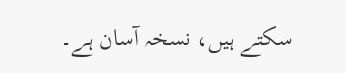سکتے ہیں، نسخہ آسان ہے۔